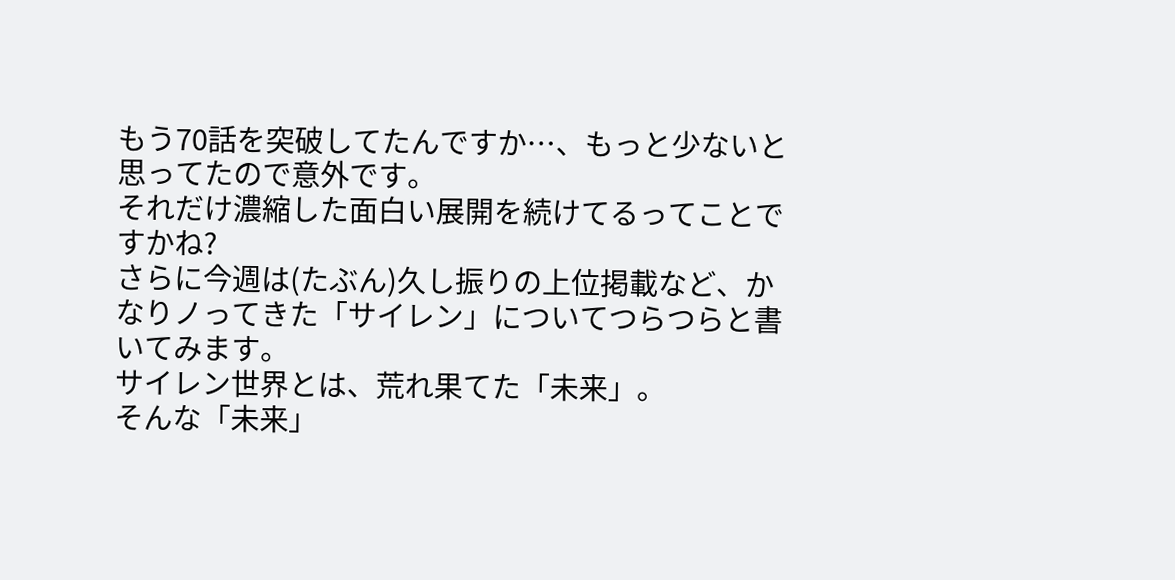もう70話を突破してたんですか…、もっと少ないと思ってたので意外です。
それだけ濃縮した面白い展開を続けてるってことですかね?
さらに今週は(たぶん)久し振りの上位掲載など、かなりノってきた「サイレン」についてつらつらと書いてみます。
サイレン世界とは、荒れ果てた「未来」。
そんな「未来」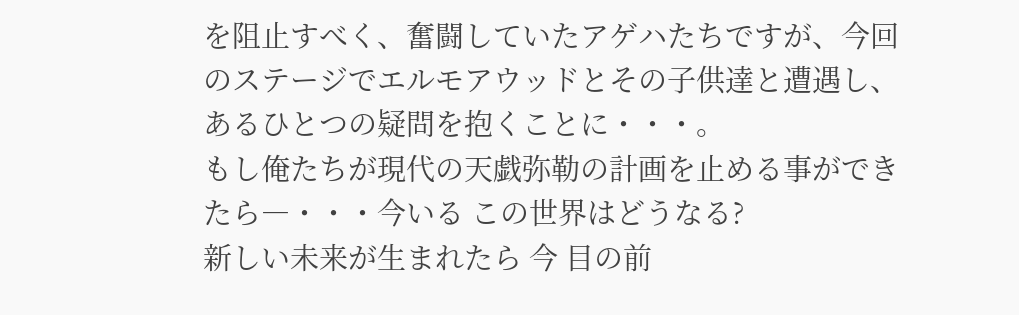を阻止すべく、奮闘していたアゲハたちですが、今回のステージでエルモアウッドとその子供達と遭遇し、あるひとつの疑問を抱くことに・・・。
もし俺たちが現代の天戯弥勒の計画を止める事ができたら―・・・今いる この世界はどうなる?
新しい未来が生まれたら 今 目の前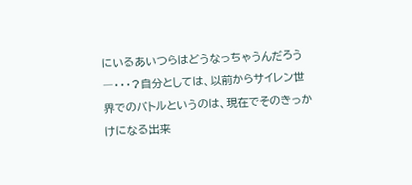にいるあいつらはどうなっちゃうんだろう―・・・?自分としては、以前からサイレン世界でのバトルというのは、現在でそのきっかけになる出来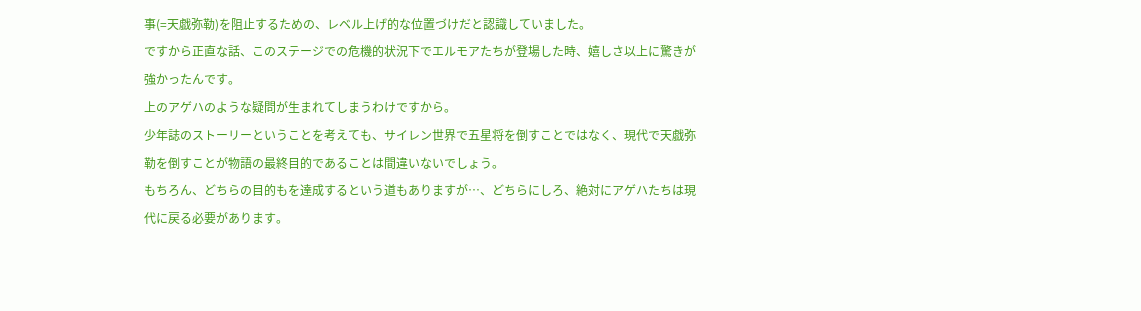事(=天戯弥勒)を阻止するための、レベル上げ的な位置づけだと認識していました。
ですから正直な話、このステージでの危機的状況下でエルモアたちが登場した時、嬉しさ以上に驚きが強かったんです。
上のアゲハのような疑問が生まれてしまうわけですから。
少年誌のストーリーということを考えても、サイレン世界で五星将を倒すことではなく、現代で天戯弥勒を倒すことが物語の最終目的であることは間違いないでしょう。
もちろん、どちらの目的もを達成するという道もありますが…、どちらにしろ、絶対にアゲハたちは現代に戻る必要があります。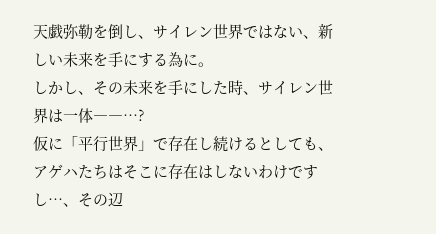天戯弥勒を倒し、サイレン世界ではない、新しい未来を手にする為に。
しかし、その未来を手にした時、サイレン世界は一体――…?
仮に「平行世界」で存在し続けるとしても、アゲハたちはそこに存在はしないわけですし…、その辺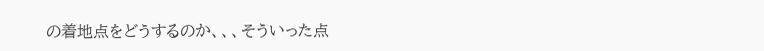の着地点をどうするのか、、、そういった点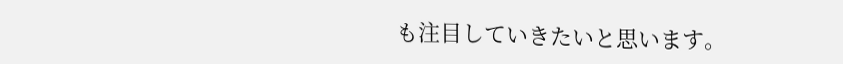も注目していきたいと思います。